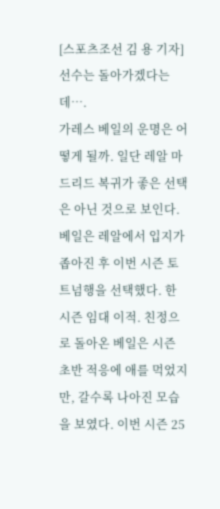[스포츠조선 김 용 기자] 선수는 돌아가겠다는데….
가레스 베일의 운명은 어떻게 될까. 일단 레알 마드리드 복귀가 좋은 선택은 아닌 것으로 보인다.
베일은 레알에서 입지가 좁아진 후 이번 시즌 토트넘행을 선택했다. 한 시즌 임대 이적. 친정으로 돌아온 베일은 시즌 초반 적응에 애를 먹었지만, 갈수록 나아진 모습을 보였다. 이번 시즌 25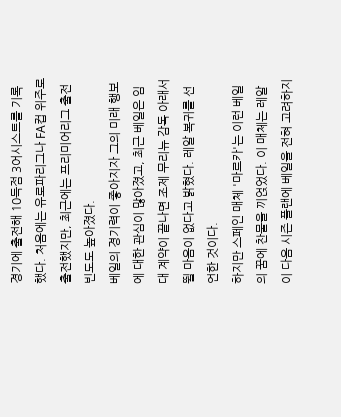경기에 출전해 10득점 3어시스트를 기록했다. 처음에는 유로파리그나 FA컵 위주로 출전했지만, 최근에는 프리미어리그 출전 빈도도 높아졌다.
베일의 경기력이 좋아지자 그의 미래 행보에 대한 관심이 많아졌고, 최근 베일은 임대 계약이 끝나면 조제 무리뉴 감독 아래서 뛸 마음이 없다고 밝혔다. 레알 복귀를 선언한 것이다.
하지만 스페인 매체 '마르카'는 이런 베일의 꿈에 찬물을 끼얹었다. 이 매체는 레알이 다음 시즌 플랜에 베일을 전혀 고려하지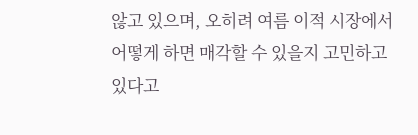않고 있으며, 오히려 여름 이적 시장에서 어떻게 하면 매각할 수 있을지 고민하고 있다고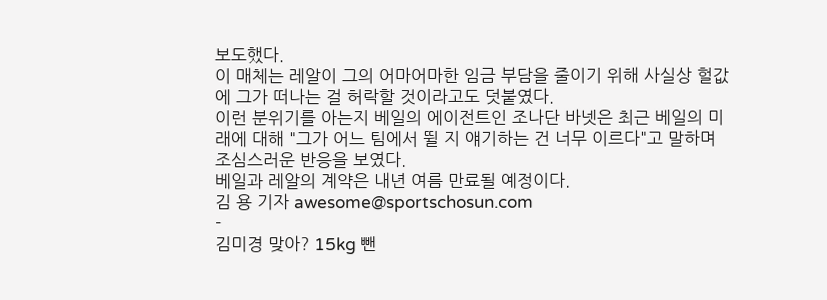보도했다.
이 매체는 레알이 그의 어마어마한 임금 부담을 줄이기 위해 사실상 헐값에 그가 떠나는 걸 허락할 것이라고도 덧붙였다.
이런 분위기를 아는지 베일의 에이전트인 조나단 바넷은 최근 베일의 미래에 대해 "그가 어느 팀에서 뛸 지 얘기하는 건 너무 이르다"고 말하며 조심스러운 반응을 보였다.
베일과 레알의 계약은 내년 여름 만료될 예정이다.
김 용 기자 awesome@sportschosun.com
-
김미경 맞아? 15kg 뺀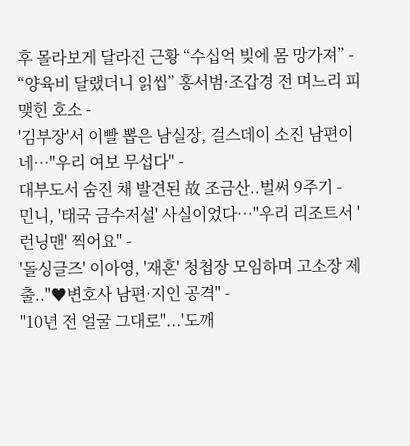후 몰라보게 달라진 근황 “수십억 빚에 몸 망가져” -
“양육비 달랬더니 읽씹” 홍서범·조갑경 전 며느리 피맺힌 호소 -
'김부장'서 이빨 뽑은 남실장, 걸스데이 소진 남편이네…"우리 여보 무섭다" -
대부도서 숨진 채 발견된 故 조금산..벌써 9주기 -
민니, '태국 금수저설' 사실이었다…"우리 리조트서 '런닝맨' 찍어요" -
'돌싱글즈' 이아영, '재혼' 청첩장 모임하며 고소장 제출.."♥변호사 남편·지인 공격" -
"10년 전 얼굴 그대로"...'도깨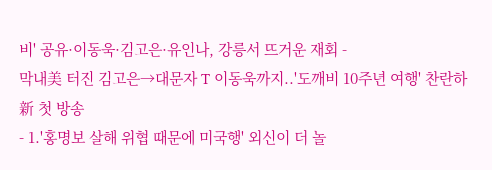비' 공유·이동욱·김고은·유인나, 강릉서 뜨거운 재회 -
막내美 터진 김고은→대문자 T 이동욱까지..'도깨비 10주년 여행' 찬란하新 첫 방송
- 1.'홍명보 살해 위협 때문에 미국행' 외신이 더 놀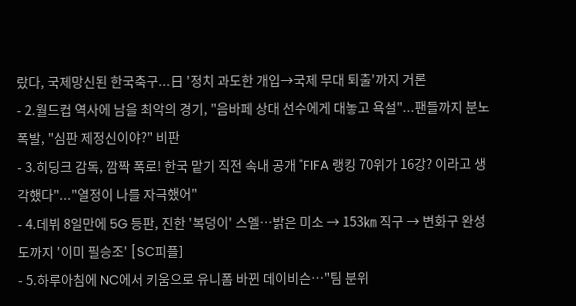랐다, 국제망신된 한국축구...日 '정치 과도한 개입→국제 무대 퇴출'까지 거론
- 2.월드컵 역사에 남을 최악의 경기, "음바페 상대 선수에게 대놓고 욕설"...팬들까지 분노 폭발, "심판 제정신이야?" 비판
- 3.히딩크 감독, 깜짝 폭로! 한국 맡기 직전 속내 공개 "FIFA 랭킹 70위가 16강? 이라고 생각했다"..."열정이 나를 자극했어"
- 4.데뷔 8일만에 5G 등판, 진한 '복덩이' 스멜…밝은 미소 → 153㎞ 직구 → 변화구 완성도까지 '이미 필승조' [SC피플]
- 5.하루아침에 NC에서 키움으로 유니폼 바뀐 데이비슨…"팀 분위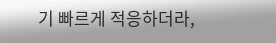기 빠르게 적응하더라,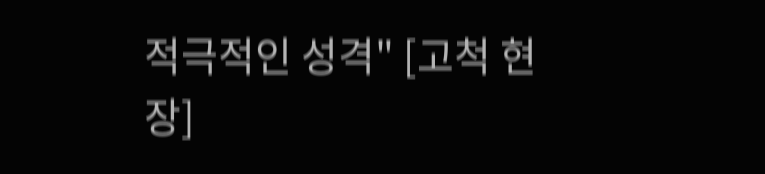적극적인 성격" [고척 현장]